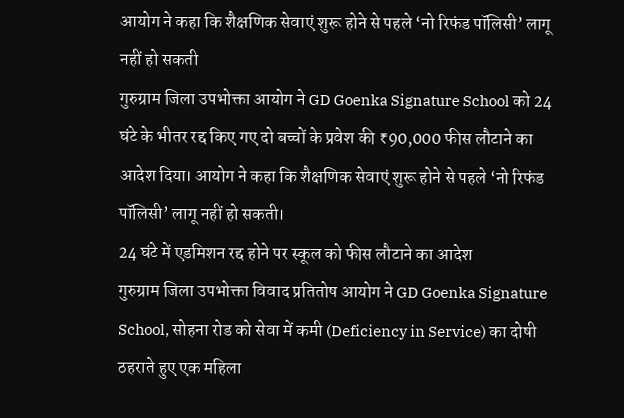आयोग ने कहा कि शैक्षणिक सेवाएं शुरू होने से पहले ‘नो रिफंड पॉलिसी’ लागू नहीं हो सकती
गुरुग्राम जिला उपभोक्ता आयोग ने GD Goenka Signature School को 24 घंटे के भीतर रद्द किए गए दो बच्चों के प्रवेश की ₹90,000 फीस लौटाने का आदेश दिया। आयोग ने कहा कि शैक्षणिक सेवाएं शुरू होने से पहले ‘नो रिफंड पॉलिसी’ लागू नहीं हो सकती।
24 घंटे में एडमिशन रद्द होने पर स्कूल को फीस लौटाने का आदेश
गुरुग्राम जिला उपभोक्ता विवाद प्रतितोष आयोग ने GD Goenka Signature School, सोहना रोड को सेवा में कमी (Deficiency in Service) का दोषी ठहराते हुए एक महिला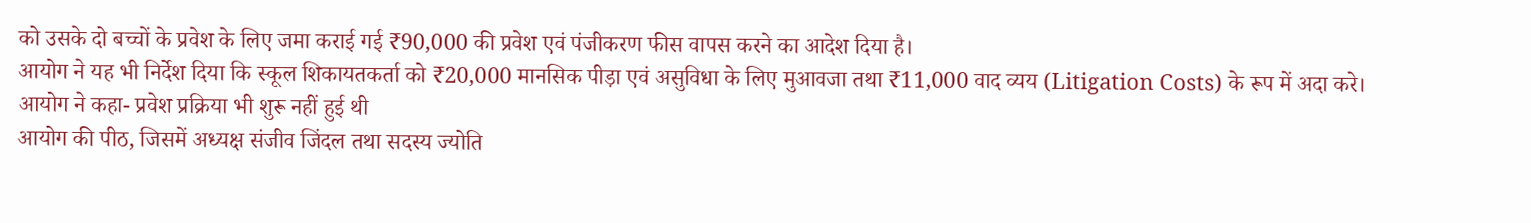को उसके दो बच्चों के प्रवेश के लिए जमा कराई गई ₹90,000 की प्रवेश एवं पंजीकरण फीस वापस करने का आदेश दिया है।
आयोग ने यह भी निर्देश दिया कि स्कूल शिकायतकर्ता को ₹20,000 मानसिक पीड़ा एवं असुविधा के लिए मुआवजा तथा ₹11,000 वाद व्यय (Litigation Costs) के रूप में अदा करे।
आयोग ने कहा- प्रवेश प्रक्रिया भी शुरू नहीं हुई थी
आयोग की पीठ, जिसमें अध्यक्ष संजीव जिंदल तथा सदस्य ज्योति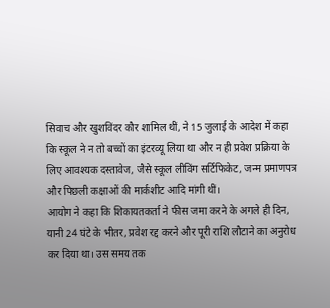सिवाच और खुशविंदर कौर शामिल थीं, ने 15 जुलाई के आदेश में कहा कि स्कूल ने न तो बच्चों का इंटरव्यू लिया था और न ही प्रवेश प्रक्रिया के लिए आवश्यक दस्तावेज, जैसे स्कूल लीविंग सर्टिफिकेट, जन्म प्रमाणपत्र और पिछली कक्षाओं की मार्कशीट आदि मांगी थीं।
आयोग ने कहा कि शिकायतकर्ता ने फीस जमा करने के अगले ही दिन, यानी 24 घंटे के भीतर, प्रवेश रद्द करने और पूरी राशि लौटाने का अनुरोध कर दिया था। उस समय तक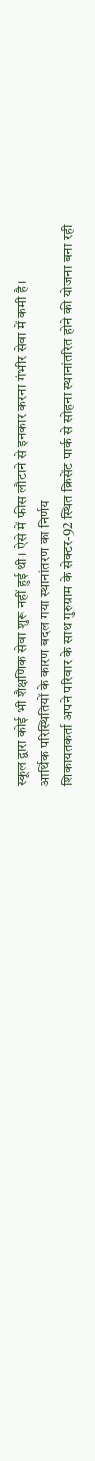स्कूल द्वारा कोई भी शैक्षणिक सेवा शुरू नहीं हुई थी। ऐसे में फीस लौटाने से इनकार करना गंभीर सेवा में कमी है।
आर्थिक परिस्थितियों के कारण बदल गया स्थानांतरण का निर्णय
शिकायतकर्ता अपने परिवार के साथ गुरुग्राम के सेक्टर-92 स्थित क्रिसेंट पार्क से सोहना स्थानांतरित होने की योजना बना रही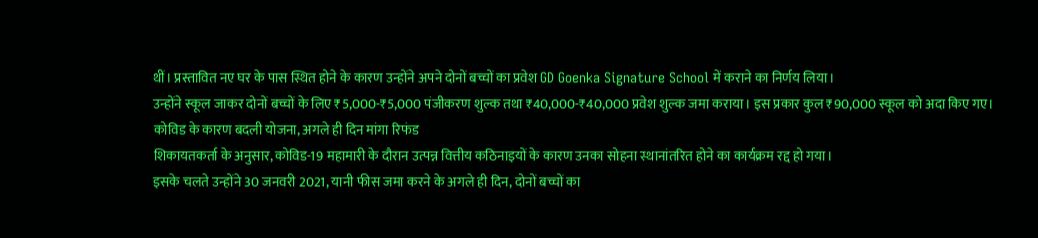थीं। प्रस्तावित नए घर के पास स्थित होने के कारण उन्होंने अपने दोनों बच्चों का प्रवेश GD Goenka Signature School में कराने का निर्णय लिया।
उन्होंने स्कूल जाकर दोनों बच्चों के लिए ₹5,000-₹5,000 पंजीकरण शुल्क तथा ₹40,000-₹40,000 प्रवेश शुल्क जमा कराया। इस प्रकार कुल ₹90,000 स्कूल को अदा किए गए।
कोविड के कारण बदली योजना, अगले ही दिन मांगा रिफंड
शिकायतकर्ता के अनुसार, कोविड-19 महामारी के दौरान उत्पन्न वित्तीय कठिनाइयों के कारण उनका सोहना स्थानांतरित होने का कार्यक्रम रद्द हो गया।
इसके चलते उन्होंने 30 जनवरी 2021, यानी फीस जमा करने के अगले ही दिन, दोनों बच्चों का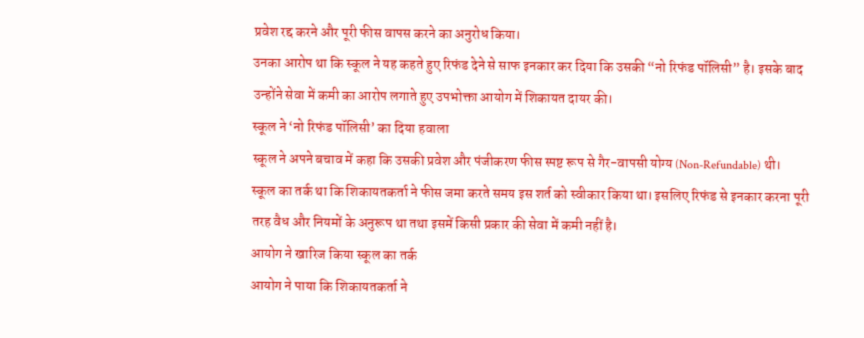प्रवेश रद्द करने और पूरी फीस वापस करने का अनुरोध किया।
उनका आरोप था कि स्कूल ने यह कहते हुए रिफंड देने से साफ इनकार कर दिया कि उसकी “नो रिफंड पॉलिसी” है। इसके बाद उन्होंने सेवा में कमी का आरोप लगाते हुए उपभोक्ता आयोग में शिकायत दायर की।
स्कूल ने ‘नो रिफंड पॉलिसी’ का दिया हवाला
स्कूल ने अपने बचाव में कहा कि उसकी प्रवेश और पंजीकरण फीस स्पष्ट रूप से गैर-वापसी योग्य (Non-Refundable) थी।
स्कूल का तर्क था कि शिकायतकर्ता ने फीस जमा करते समय इस शर्त को स्वीकार किया था। इसलिए रिफंड से इनकार करना पूरी तरह वैध और नियमों के अनुरूप था तथा इसमें किसी प्रकार की सेवा में कमी नहीं है।
आयोग ने खारिज किया स्कूल का तर्क
आयोग ने पाया कि शिकायतकर्ता ने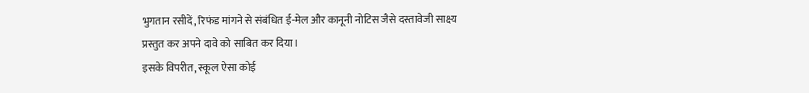भुगतान रसीदें, रिफंड मांगने से संबंधित ई-मेल और कानूनी नोटिस जैसे दस्तावेजी साक्ष्य प्रस्तुत कर अपने दावे को साबित कर दिया।
इसके विपरीत, स्कूल ऐसा कोई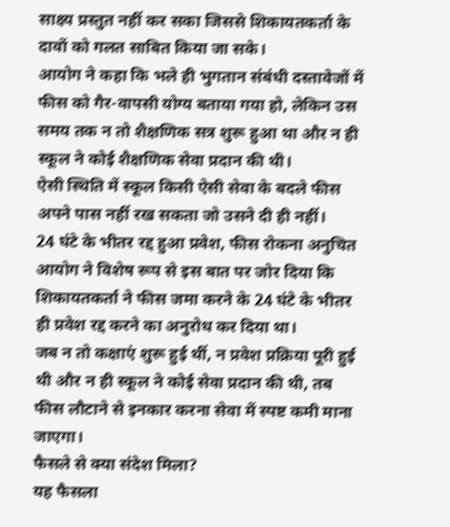साक्ष्य प्रस्तुत नहीं कर सका जिससे शिकायतकर्ता के दावों को गलत साबित किया जा सके।
आयोग ने कहा कि भले ही भुगतान संबंधी दस्तावेजों में फीस को गैर-वापसी योग्य बताया गया हो, लेकिन उस समय तक न तो शैक्षणिक सत्र शुरू हुआ था और न ही स्कूल ने कोई शैक्षणिक सेवा प्रदान की थी।
ऐसी स्थिति में स्कूल किसी ऐसी सेवा के बदले फीस अपने पास नहीं रख सकता जो उसने दी ही नहीं।
24 घंटे के भीतर रद्द हुआ प्रवेश, फीस रोकना अनुचित
आयोग ने विशेष रूप से इस बात पर जोर दिया कि शिकायतकर्ता ने फीस जमा करने के 24 घंटे के भीतर ही प्रवेश रद्द करने का अनुरोध कर दिया था।
जब न तो कक्षाएं शुरू हुई थीं, न प्रवेश प्रक्रिया पूरी हुई थी और न ही स्कूल ने कोई सेवा प्रदान की थी, तब फीस लौटाने से इनकार करना सेवा में स्पष्ट कमी माना जाएगा।
फैसले से क्या संदेश मिला?
यह फैसला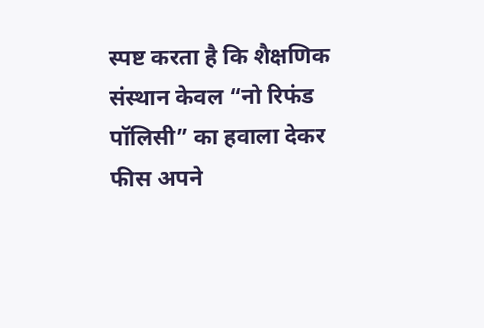स्पष्ट करता है कि शैक्षणिक संस्थान केवल “नो रिफंड पॉलिसी” का हवाला देकर फीस अपने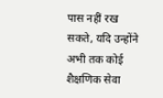पास नहीं रख सकते, यदि उन्होंने अभी तक कोई शैक्षणिक सेवा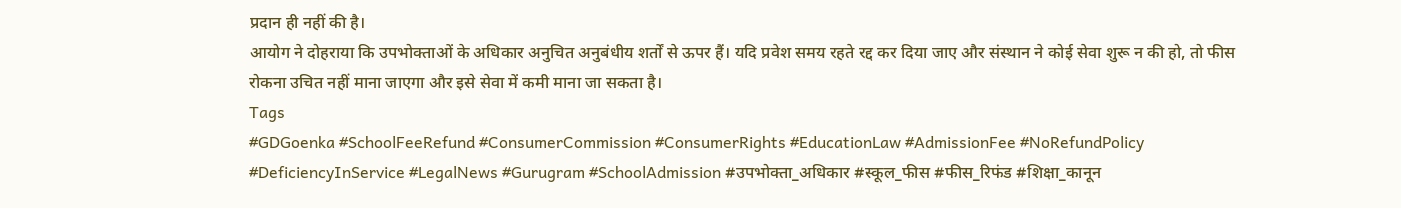प्रदान ही नहीं की है।
आयोग ने दोहराया कि उपभोक्ताओं के अधिकार अनुचित अनुबंधीय शर्तों से ऊपर हैं। यदि प्रवेश समय रहते रद्द कर दिया जाए और संस्थान ने कोई सेवा शुरू न की हो, तो फीस रोकना उचित नहीं माना जाएगा और इसे सेवा में कमी माना जा सकता है।
Tags
#GDGoenka #SchoolFeeRefund #ConsumerCommission #ConsumerRights #EducationLaw #AdmissionFee #NoRefundPolicy #DeficiencyInService #LegalNews #Gurugram #SchoolAdmission #उपभोक्ता_अधिकार #स्कूल_फीस #फीस_रिफंड #शिक्षा_कानून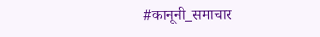#कानूनी_समाचार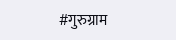#गुरुग्राम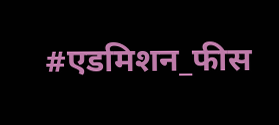#एडमिशन_फीस